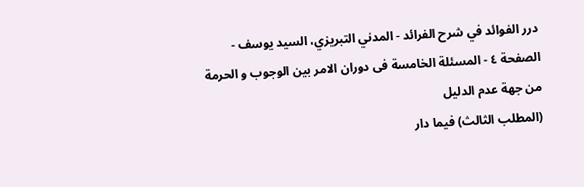درر الفوائد في شرح الفرائد - المدني التبريزي، السيد يوسف - الصفحة ٤ - المسئلة الخامسة فى دوران الامر بين الوجوب و الحرمة من جهة عدم الدليل
(المطلب الثالث) فيما دار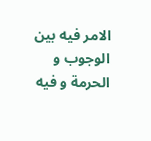الامر فيه بين الوجوب و الحرمة و فيه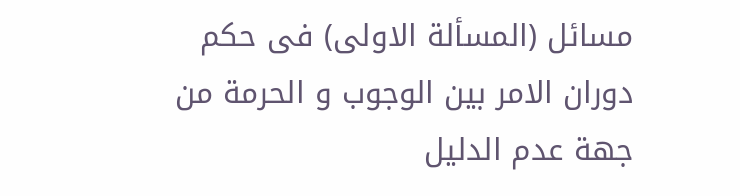مسائل (المسألة الاولى) فى حكم دوران الامر بين الوجوب و الحرمة من جهة عدم الدليل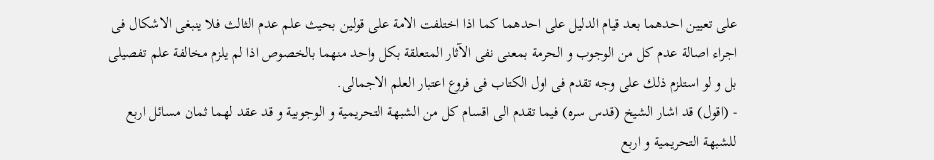على تعيين احدهما بعد قيام الدليل على احدهما كما اذا اختلفت الامة على قولين بحيث علم عدم الثالث فلا ينبغى الاشكال فى اجراء اصالة عدم كل من الوجوب و الحرمة بمعنى نفى الآثار المتعلقة بكل واحد منهما بالخصوص اذا لم يلزم مخالفة علم تفصيلى بل و لو استلزم ذلك على وجه تقدم فى اول الكتاب فى فروع اعتبار العلم الاجمالى.
- (اقول) قد اشار الشيخ (قدس سره) فيما تقدم الى اقسام كل من الشبهة التحريمية و الوجوبية و قد عقد لهما ثمان مسائل اربع للشبهة التحريمية و اربع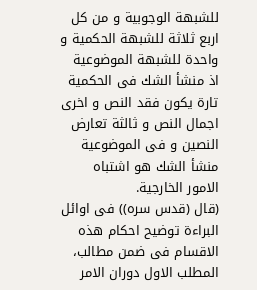للشبهة الوجوبية و من كل اربع ثلاثة للشبهة الحكمية و واحدة للشبهة الموضوعية اذ منشأ الشك فى الحكمية تارة يكون فقد النص و اخرى اجمال النص و ثالثة تعارض النصين و فى الموضوعية منشأ الشك هو اشتباه الامور الخارجية.
(قال (قدس سره)) فى اوائل البراءة توضيح احكام هذه الاقسام فى ضمن مطالب، المطلب الاول دوران الامر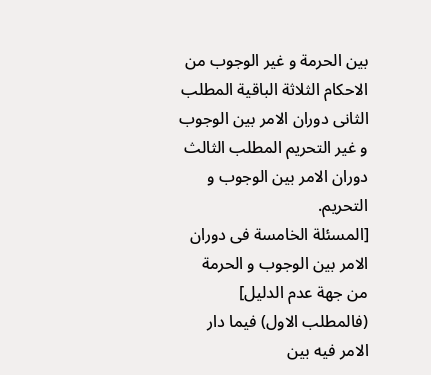بين الحرمة و غير الوجوب من الاحكام الثلاثة الباقية المطلب الثانى دوران الامر بين الوجوب و غير التحريم المطلب الثالث دوران الامر بين الوجوب و التحريم.
[المسئلة الخامسة فى دوران الامر بين الوجوب و الحرمة من جهة عدم الدليل]
(فالمطلب الاول) فيما دار الامر فيه بين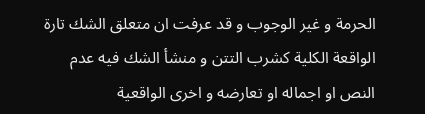الحرمة و غير الوجوب و قد عرفت ان متعلق الشك تارة الواقعة الكلية كشرب التتن و منشأ الشك فيه عدم النص او اجماله او تعارضه و اخرى الواقعية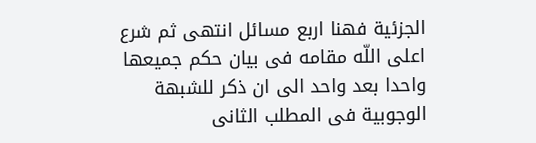الجزئية فهنا اربع مسائل انتهى ثم شرع اعلى اللّه مقامه فى بيان حكم جميعها واحدا بعد واحد الى ان ذكر للشبهة الوجوبية فى المطلب الثانى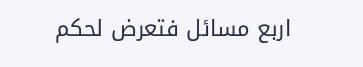اربع مسائل فتعرض لحكم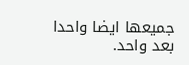جميعها ايضا واحدا بعد واحد.